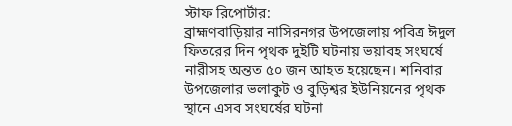স্টাফ রিপোর্টার:
ব্রাহ্মণবাড়িয়ার নাসিরনগর উপজেলায় পবিত্র ঈদুল ফিতরের দিন পৃথক দুইটি ঘটনায় ভয়াবহ সংঘর্ষে নারীসহ অন্তত ৫০ জন আহত হয়েছেন। শনিবার উপজেলার ভলাকুট ও বুড়িশ্বর ইউনিয়নের পৃথক স্থানে এসব সংঘর্ষের ঘটনা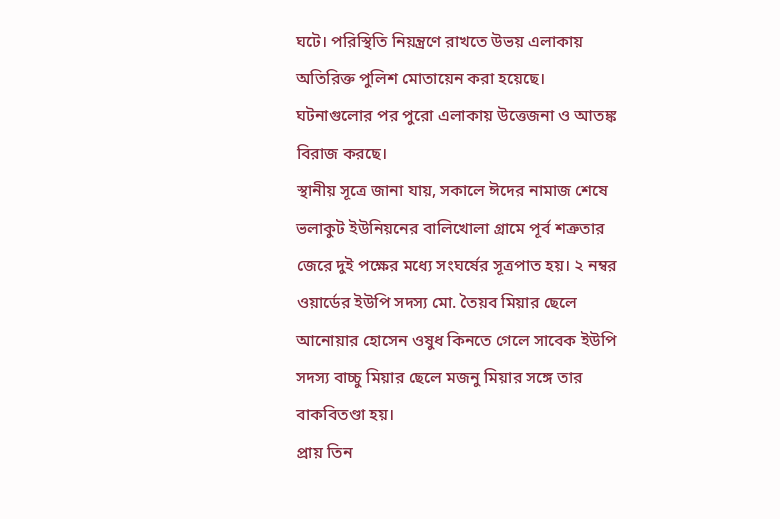ঘটে। পরিস্থিতি নিয়ন্ত্রণে রাখতে উভয় এলাকায় অতিরিক্ত পুলিশ মোতায়েন করা হয়েছে। ঘটনাগুলোর পর পুরো এলাকায় উত্তেজনা ও আতঙ্ক বিরাজ করছে।
স্থানীয় সূত্রে জানা যায়, সকালে ঈদের নামাজ শেষে ভলাকুট ইউনিয়নের বালিখোলা গ্রামে পূর্ব শত্রুতার জেরে দুই পক্ষের মধ্যে সংঘর্ষের সূত্রপাত হয়। ২ নম্বর ওয়ার্ডের ইউপি সদস্য মো. তৈয়ব মিয়ার ছেলে আনোয়ার হোসেন ওষুধ কিনতে গেলে সাবেক ইউপি সদস্য বাচ্চু মিয়ার ছেলে মজনু মিয়ার সঙ্গে তার বাকবিতণ্ডা হয়।
প্রায় তিন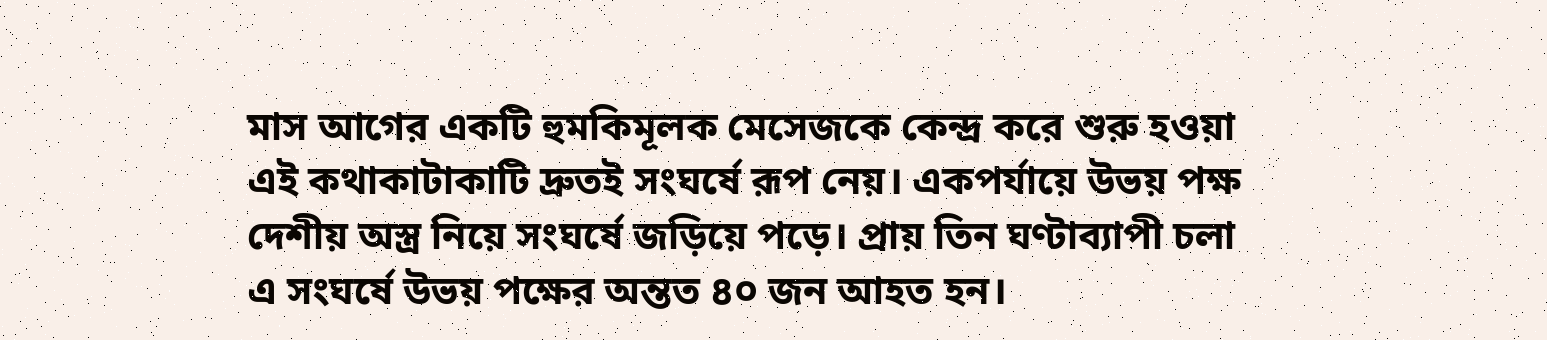মাস আগের একটি হুমকিমূলক মেসেজকে কেন্দ্র করে শুরু হওয়া এই কথাকাটাকাটি দ্রুতই সংঘর্ষে রূপ নেয়। একপর্যায়ে উভয় পক্ষ দেশীয় অস্ত্র নিয়ে সংঘর্ষে জড়িয়ে পড়ে। প্রায় তিন ঘণ্টাব্যাপী চলা এ সংঘর্ষে উভয় পক্ষের অন্তত ৪০ জন আহত হন।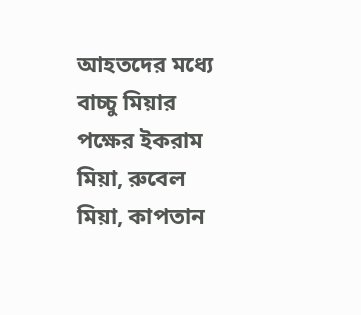আহতদের মধ্যে বাচ্চু মিয়ার পক্ষের ইকরাম মিয়া, রুবেল মিয়া, কাপতান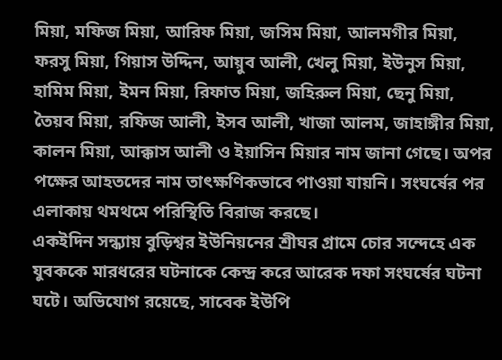মিয়া, মফিজ মিয়া, আরিফ মিয়া, জসিম মিয়া, আলমগীর মিয়া, ফরসু মিয়া, গিয়াস উদ্দিন, আয়ুব আলী, খেলু মিয়া, ইউনুস মিয়া, হামিম মিয়া, ইমন মিয়া, রিফাত মিয়া, জহিরুল মিয়া, ছেনু মিয়া, তৈয়ব মিয়া, রফিজ আলী, ইসব আলী, খাজা আলম, জাহাঙ্গীর মিয়া, কালন মিয়া, আক্কাস আলী ও ইয়াসিন মিয়ার নাম জানা গেছে। অপর পক্ষের আহতদের নাম তাৎক্ষণিকভাবে পাওয়া যায়নি। সংঘর্ষের পর এলাকায় থমথমে পরিস্থিতি বিরাজ করছে।
একইদিন সন্ধ্যায় বুড়িশ্বর ইউনিয়নের শ্রীঘর গ্রামে চোর সন্দেহে এক যুবককে মারধরের ঘটনাকে কেন্দ্র করে আরেক দফা সংঘর্ষের ঘটনা ঘটে। অভিযোগ রয়েছে, সাবেক ইউপি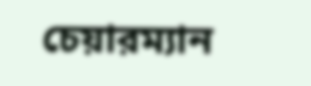চেয়ারম্যান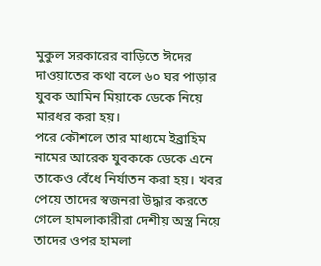মুকুল সরকারের বাড়িতে ঈদের দাওয়াতের কথা বলে ৬০ ঘর পাড়ার যুবক আমিন মিয়াকে ডেকে নিয়ে মারধর করা হয়।
পরে কৌশলে তার মাধ্যমে ইব্রাহিম নামের আরেক যুবককে ডেকে এনে তাকেও বেঁধে নির্যাতন করা হয়। খবর পেয়ে তাদের স্বজনরা উদ্ধার করতে গেলে হামলাকারীরা দেশীয় অস্ত্র নিয়ে তাদের ওপর হামলা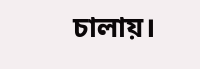চালায়।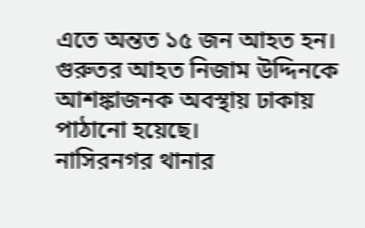এতে অন্তত ১৫ জন আহত হন।
গুরুতর আহত নিজাম উদ্দিনকে আশঙ্কাজনক অবস্থায় ঢাকায় পাঠানো হয়েছে।
নাসিরনগর থানার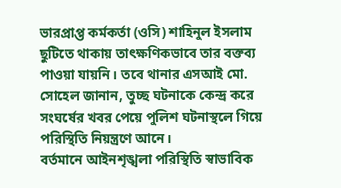ভারপ্রাপ্ত কর্মকর্তা (ওসি) শাহিনুল ইসলাম ছুটিতে থাকায় তাৎক্ষণিকভাবে তার বক্তব্য পাওয়া যায়নি। তবে থানার এসআই মো. সোহেল জানান, তুচ্ছ ঘটনাকে কেন্দ্র করে সংঘর্ষের খবর পেয়ে পুলিশ ঘটনাস্থলে গিয়ে পরিস্থিতি নিয়ন্ত্রণে আনে।
বর্তমানে আইনশৃঙ্খলা পরিস্থিতি স্বাভাবিক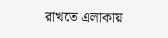রাখতে এলাকায়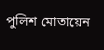পুলিশ মোতায়েন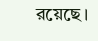রয়েছে।